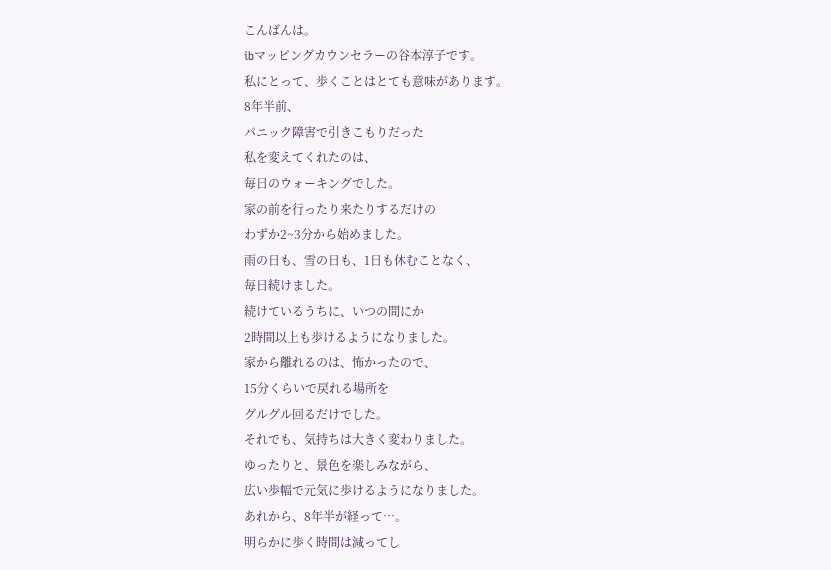こんばんは。
ibマッピングカウンセラーの谷本淳子です。
私にとって、歩くことはとても意味があります。
8年半前、
パニック障害で引きこもりだった
私を変えてくれたのは、
毎日のウォーキングでした。
家の前を行ったり来たりするだけの
わずか2~3分から始めました。
雨の日も、雪の日も、1日も休むことなく、
毎日続けました。
続けているうちに、いつの間にか
2時間以上も歩けるようになりました。
家から離れるのは、怖かったので、
15分くらいで戻れる場所を
グルグル回るだけでした。
それでも、気持ちは大きく変わりました。
ゆったりと、景色を楽しみながら、
広い歩幅で元気に歩けるようになりました。
あれから、8年半が経って…。
明らかに歩く時間は減ってし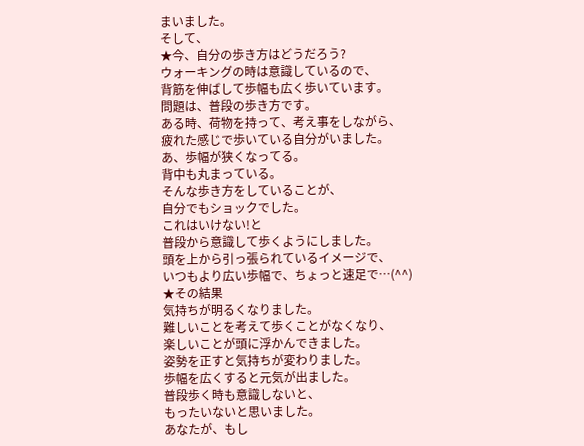まいました。
そして、
★今、自分の歩き方はどうだろう?
ウォーキングの時は意識しているので、
背筋を伸ばして歩幅も広く歩いています。
問題は、普段の歩き方です。
ある時、荷物を持って、考え事をしながら、
疲れた感じで歩いている自分がいました。
あ、歩幅が狭くなってる。
背中も丸まっている。
そんな歩き方をしていることが、
自分でもショックでした。
これはいけない!と
普段から意識して歩くようにしました。
頭を上から引っ張られているイメージで、
いつもより広い歩幅で、ちょっと速足で…(^^)
★その結果
気持ちが明るくなりました。
難しいことを考えて歩くことがなくなり、
楽しいことが頭に浮かんできました。
姿勢を正すと気持ちが変わりました。
歩幅を広くすると元気が出ました。
普段歩く時も意識しないと、
もったいないと思いました。
あなたが、もし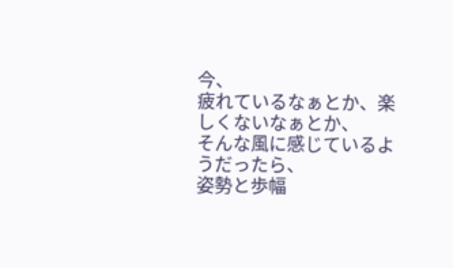今、
疲れているなぁとか、楽しくないなぁとか、
そんな風に感じているようだったら、
姿勢と歩幅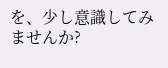を、少し意識してみませんか?